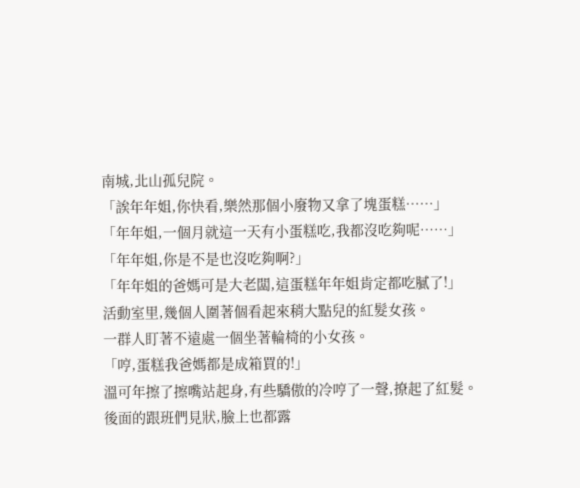南城,北山孤兒院。
「誒年年姐,你快看,樂然那個小廢物又拿了塊蛋糕……」
「年年姐,一個月就這一天有小蛋糕吃,我都沒吃夠呢……」
「年年姐,你是不是也沒吃夠啊?」
「年年姐的爸媽可是大老闆,這蛋糕年年姐肯定都吃膩了!」
活動室里,幾個人圍著個看起來稍大點兒的紅髮女孩。
一群人盯著不遠處一個坐著輪椅的小女孩。
「哼,蛋糕我爸媽都是成箱買的!」
溫可年擦了擦嘴站起身,有些驕傲的冷哼了一聲,撩起了紅髮。
後面的跟班們見狀,臉上也都露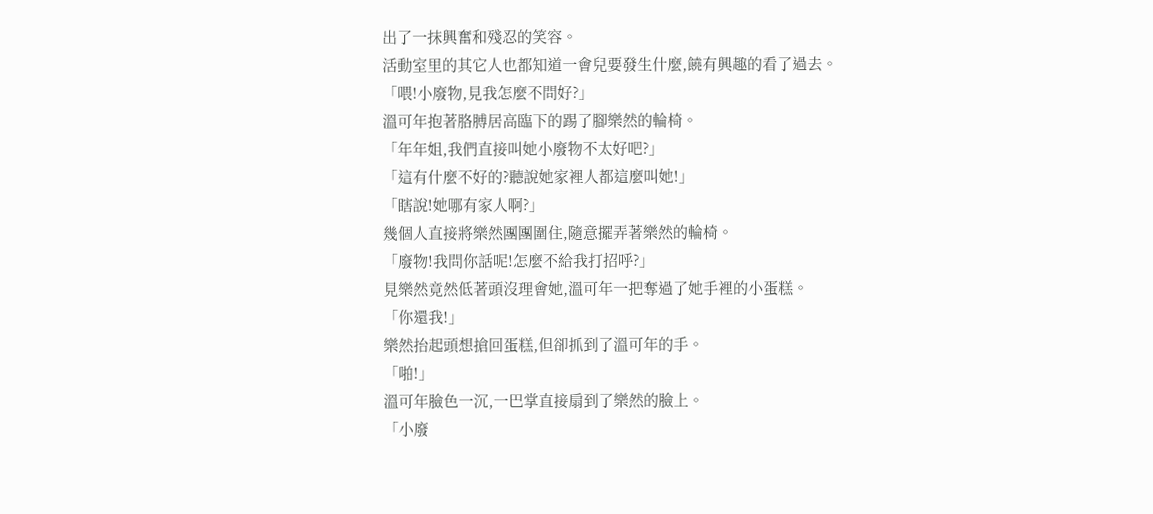出了一抹興奮和殘忍的笑容。
活動室里的其它人也都知道一會兒要發生什麼,饒有興趣的看了過去。
「喂!小廢物,見我怎麼不問好?」
溫可年抱著胳膊居高臨下的踢了腳樂然的輪椅。
「年年姐,我們直接叫她小廢物不太好吧?」
「這有什麼不好的?聽說她家裡人都這麼叫她!」
「瞎說!她哪有家人啊?」
幾個人直接將樂然團團圍住,隨意擺弄著樂然的輪椅。
「廢物!我問你話呢!怎麼不給我打招呼?」
見樂然竟然低著頭沒理會她,溫可年一把奪過了她手裡的小蛋糕。
「你還我!」
樂然抬起頭想搶回蛋糕,但卻抓到了溫可年的手。
「啪!」
溫可年臉色一沉,一巴掌直接扇到了樂然的臉上。
「小廢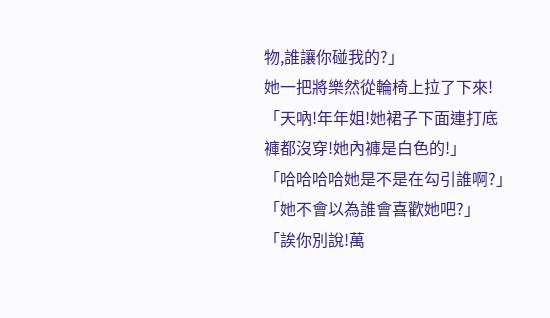物,誰讓你碰我的?」
她一把將樂然從輪椅上拉了下來!
「天吶!年年姐!她裙子下面連打底褲都沒穿!她內褲是白色的!」
「哈哈哈哈她是不是在勾引誰啊?」
「她不會以為誰會喜歡她吧?」
「誒你別說!萬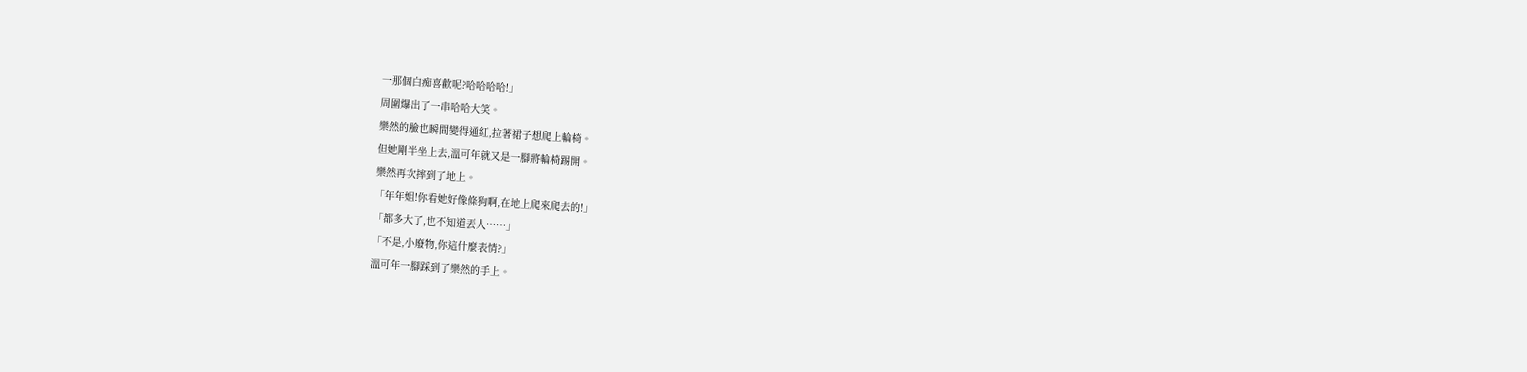一那個白痴喜歡呢?哈哈哈哈!」
周圍爆出了一串哈哈大笑。
樂然的臉也瞬間變得通紅,拉著裙子想爬上輪椅。
但她剛半坐上去,溫可年就又是一腳將輪椅踢開。
樂然再次摔到了地上。
「年年姐!你看她好像條狗啊,在地上爬來爬去的!」
「都多大了,也不知道丟人……」
「不是,小廢物,你這什麼表情?」
溫可年一腳踩到了樂然的手上。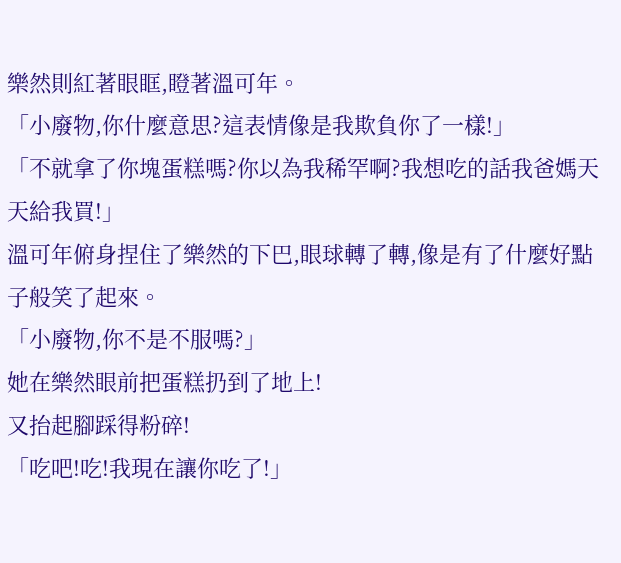樂然則紅著眼眶,瞪著溫可年。
「小廢物,你什麼意思?這表情像是我欺負你了一樣!」
「不就拿了你塊蛋糕嗎?你以為我稀罕啊?我想吃的話我爸媽天天給我買!」
溫可年俯身捏住了樂然的下巴,眼球轉了轉,像是有了什麼好點子般笑了起來。
「小廢物,你不是不服嗎?」
她在樂然眼前把蛋糕扔到了地上!
又抬起腳踩得粉碎!
「吃吧!吃!我現在讓你吃了!」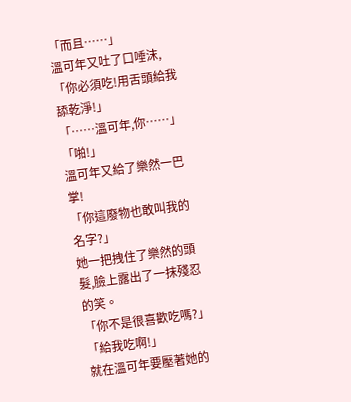「而且……」
溫可年又吐了口唾沫,「你必須吃!用舌頭給我舔乾淨!」
「……溫可年,你……」
「啪!」
溫可年又給了樂然一巴掌!
「你這廢物也敢叫我的名字?」
她一把拽住了樂然的頭髮,臉上露出了一抹殘忍的笑。
「你不是很喜歡吃嗎?」
「給我吃啊!」
就在溫可年要壓著她的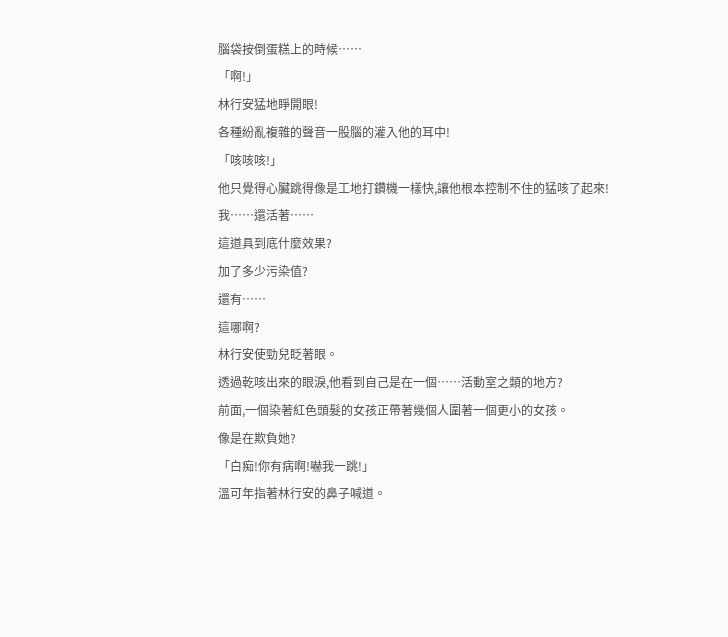腦袋按倒蛋糕上的時候……
「啊!」
林行安猛地睜開眼!
各種紛亂複雜的聲音一股腦的灌入他的耳中!
「咳咳咳!」
他只覺得心臟跳得像是工地打鑽機一樣快,讓他根本控制不住的猛咳了起來!
我……還活著……
這道具到底什麼效果?
加了多少污染值?
還有……
這哪啊?
林行安使勁兒眨著眼。
透過乾咳出來的眼淚,他看到自己是在一個……活動室之類的地方?
前面,一個染著紅色頭髮的女孩正帶著幾個人圍著一個更小的女孩。
像是在欺負她?
「白痴!你有病啊!嚇我一跳!」
溫可年指著林行安的鼻子喊道。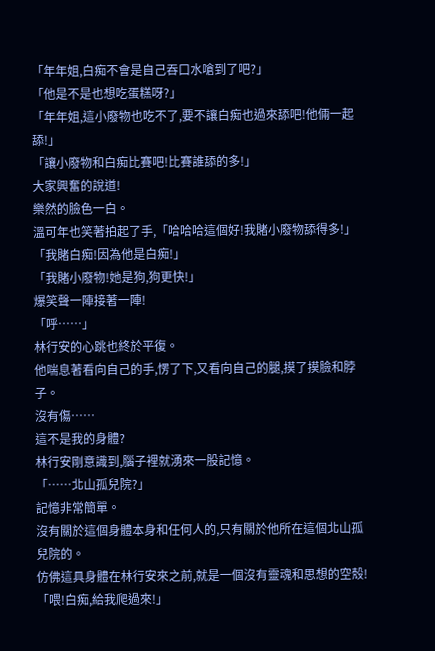「年年姐,白痴不會是自己吞口水嗆到了吧?」
「他是不是也想吃蛋糕呀?」
「年年姐,這小廢物也吃不了,要不讓白痴也過來舔吧!他倆一起舔!」
「讓小廢物和白痴比賽吧!比賽誰舔的多!」
大家興奮的說道!
樂然的臉色一白。
溫可年也笑著拍起了手,「哈哈哈這個好!我賭小廢物舔得多!」
「我賭白痴!因為他是白痴!」
「我賭小廢物!她是狗,狗更快!」
爆笑聲一陣接著一陣!
「呼……」
林行安的心跳也終於平復。
他喘息著看向自己的手,愣了下,又看向自己的腿,摸了摸臉和脖子。
沒有傷……
這不是我的身體?
林行安剛意識到,腦子裡就湧來一股記憶。
「……北山孤兒院?」
記憶非常簡單。
沒有關於這個身體本身和任何人的,只有關於他所在這個北山孤兒院的。
仿佛這具身體在林行安來之前,就是一個沒有靈魂和思想的空殼!
「喂!白痴,給我爬過來!」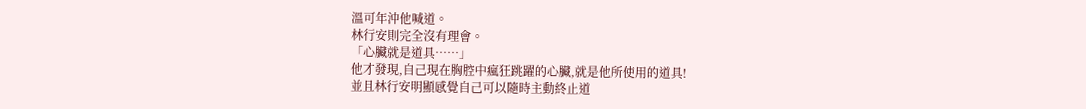溫可年沖他喊道。
林行安則完全沒有理會。
「心臟就是道具……」
他才發現,自己現在胸腔中瘋狂跳躍的心臟,就是他所使用的道具!
並且林行安明顯感覺自己可以隨時主動終止道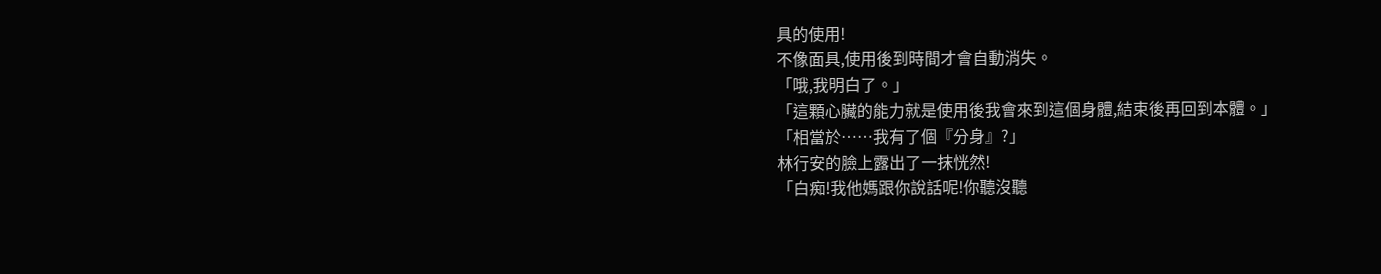具的使用!
不像面具,使用後到時間才會自動消失。
「哦,我明白了。」
「這顆心臟的能力就是使用後我會來到這個身體,結束後再回到本體。」
「相當於……我有了個『分身』?」
林行安的臉上露出了一抹恍然!
「白痴!我他媽跟你說話呢!你聽沒聽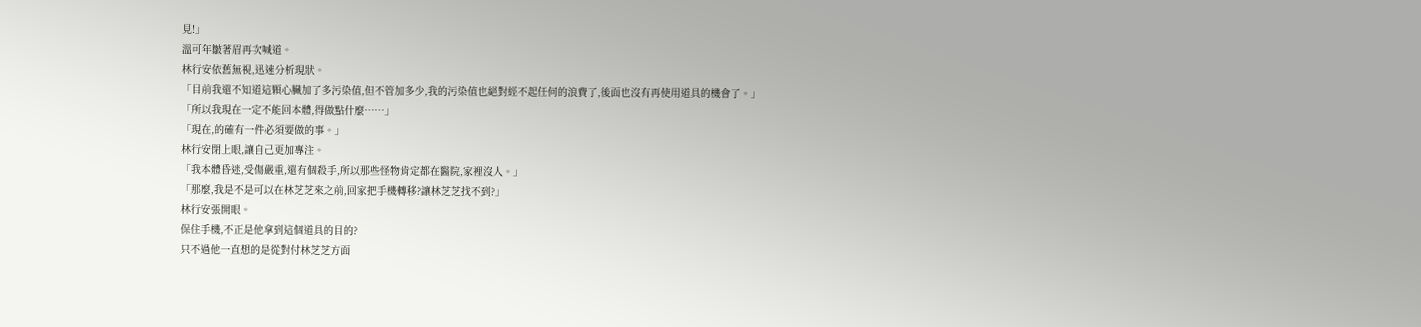見!」
溫可年皺著眉再次喊道。
林行安依舊無視,迅速分析現狀。
「目前我還不知道這顆心臟加了多污染值,但不管加多少,我的污染值也絕對經不起任何的浪費了,後面也沒有再使用道具的機會了。」
「所以我現在一定不能回本體,得做點什麼……」
「現在,的確有一件必須要做的事。」
林行安閉上眼,讓自己更加專注。
「我本體昏迷,受傷嚴重,還有個殺手,所以那些怪物肯定都在醫院,家裡沒人。」
「那麼,我是不是可以在林芝芝來之前,回家把手機轉移?讓林芝芝找不到?」
林行安張開眼。
保住手機,不正是他拿到這個道具的目的?
只不過他一直想的是從對付林芝芝方面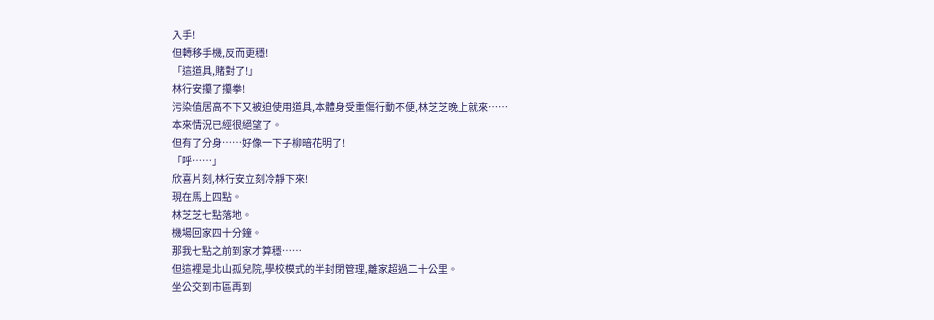入手!
但轉移手機,反而更穩!
「這道具,賭對了!」
林行安攥了攥拳!
污染值居高不下又被迫使用道具,本體身受重傷行動不便,林芝芝晚上就來……
本來情況已經很絕望了。
但有了分身……好像一下子柳暗花明了!
「呼……」
欣喜片刻,林行安立刻冷靜下來!
現在馬上四點。
林芝芝七點落地。
機場回家四十分鐘。
那我七點之前到家才算穩……
但這裡是北山孤兒院,學校模式的半封閉管理,離家超過二十公里。
坐公交到市區再到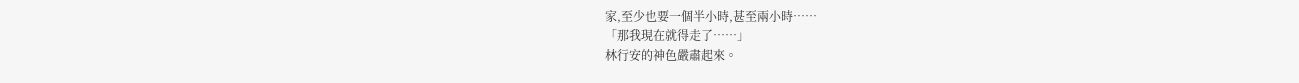家,至少也要一個半小時,甚至兩小時……
「那我現在就得走了……」
林行安的神色嚴肅起來。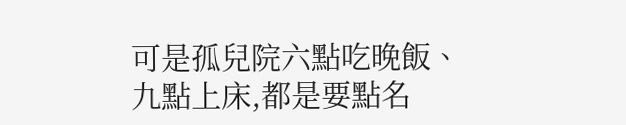可是孤兒院六點吃晚飯、九點上床,都是要點名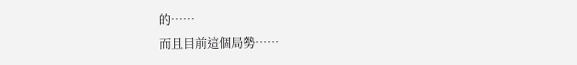的……
而且目前這個局勢……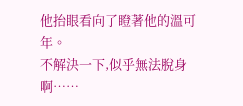他抬眼看向了瞪著他的溫可年。
不解決一下,似乎無法脫身啊……